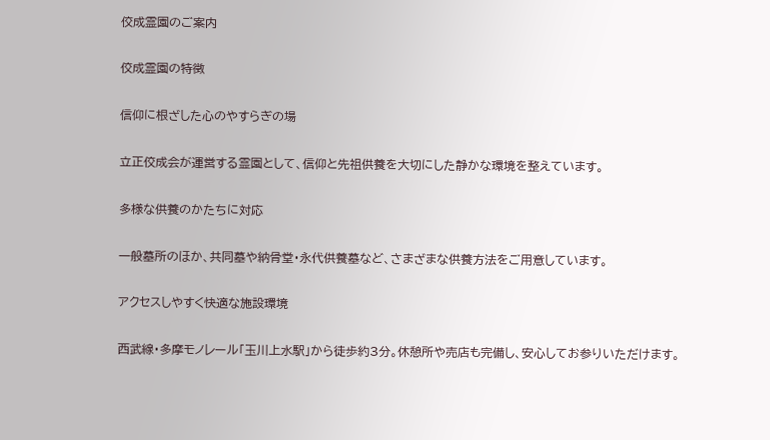佼成霊園のご案内

佼成霊園の特徴

信仰に根ざした心のやすらぎの場

立正佼成会が運営する霊園として、信仰と先祖供養を大切にした静かな環境を整えています。

多様な供養のかたちに対応

一般墓所のほか、共同墓や納骨堂・永代供養墓など、さまざまな供養方法をご用意しています。

アクセスしやすく快適な施設環境

西武線・多摩モノレール「玉川上水駅」から徒歩約3分。休憩所や売店も完備し、安心してお参りいただけます。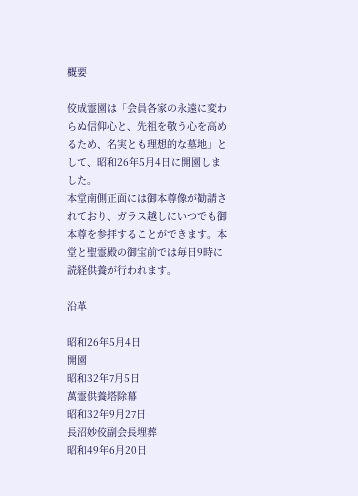概要

佼成霊園は「会員各家の永遠に変わらぬ信仰心と、先祖を敬う心を高めるため、名実とも理想的な墓地」として、昭和26年5月4日に開園しました。
本堂南側正面には御本尊像が勧請されており、ガラス越しにいつでも御本尊を参拝することができます。本堂と聖霊殿の御宝前では毎日9時に読経供養が行われます。

沿革

昭和26年5月4日
開園
昭和32年7月5日
萬霊供養塔除幕
昭和32年9月27日
長沼妙佼副会長埋葬
昭和49年6月20日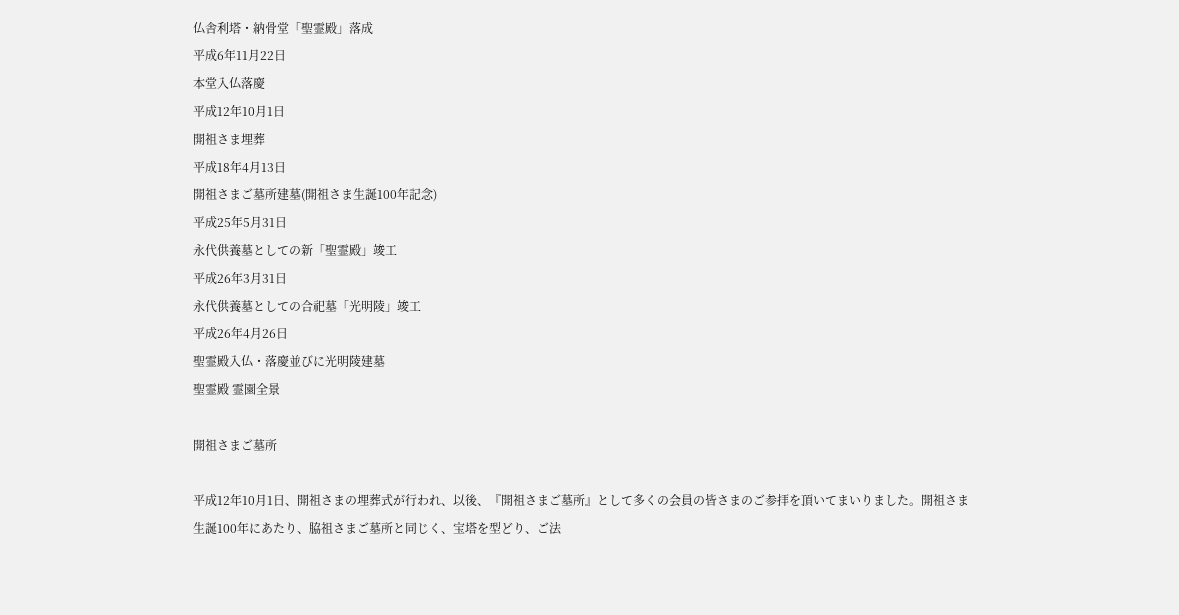仏舎利塔・納骨堂「聖霊殿」落成
平成6年11月22日
本堂入仏落慶
平成12年10月1日
開祖さま埋葬
平成18年4月13日
開祖さまご墓所建墓(開祖さま生誕100年記念)
平成25年5月31日
永代供養墓としての新「聖霊殿」竣工
平成26年3月31日
永代供養墓としての合祀墓「光明陵」竣工
平成26年4月26日
聖霊殿入仏・落慶並びに光明陵建墓
聖霊殿 霊園全景

開祖さまご墓所

平成12年10月1日、開祖さまの埋葬式が行われ、以後、『開祖さまご墓所』として多くの会員の皆さまのご参拝を頂いてまいりました。開祖さま生誕100年にあたり、脇祖さまご墓所と同じく、宝塔を型どり、ご法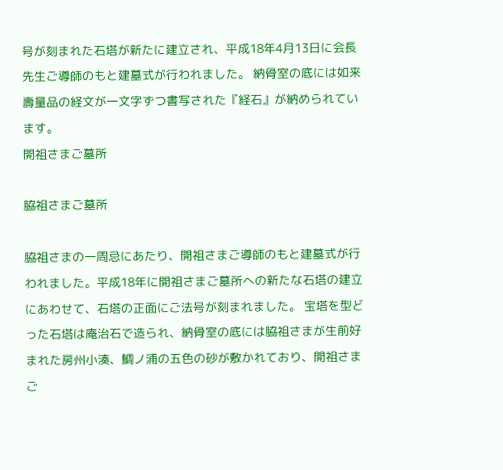号が刻まれた石塔が新たに建立され、平成18年4月13日に会長先生ご導師のもと建墓式が行われました。 納骨室の底には如来壽量品の経文が一文字ずつ書写された『経石』が納められています。
開祖さまご墓所

脇祖さまご墓所

脇祖さまの一周忌にあたり、開祖さまご導師のもと建墓式が行われました。平成18年に開祖さまご墓所への新たな石塔の建立にあわせて、石塔の正面にご法号が刻まれました。 宝塔を型どった石塔は庵治石で造られ、納骨室の底には脇祖さまが生前好まれた房州小湊、鯛ノ浦の五色の砂が敷かれており、開祖さまご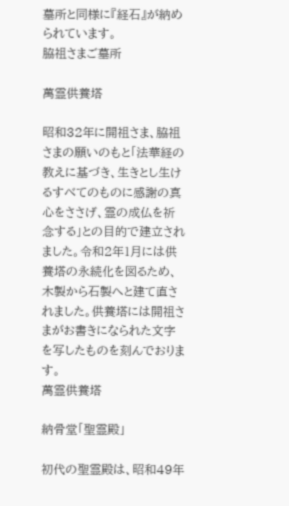墓所と同様に『経石』が納められています。
脇祖さまご墓所

萬霊供養塔

昭和32年に開祖さま、脇祖さまの願いのもと「法華経の教えに基づき、生きとし生けるすべてのものに感謝の真心をささげ、霊の成仏を祈念する」との目的で建立されました。令和2年1月には供養塔の永続化を図るため、木製から石製へと建て直されました。供養塔には開祖さまがお書きになられた文字を写したものを刻んでおります。
萬霊供養塔

納骨堂「聖霊殿」

初代の聖霊殿は、昭和49年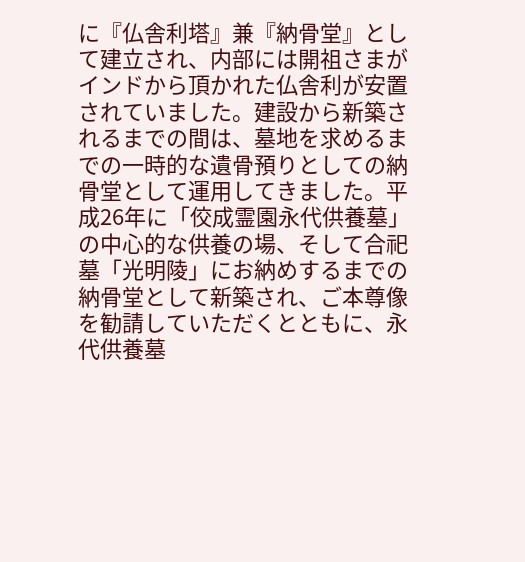に『仏舎利塔』兼『納骨堂』として建立され、内部には開祖さまがインドから頂かれた仏舎利が安置されていました。建設から新築されるまでの間は、墓地を求めるまでの一時的な遺骨預りとしての納骨堂として運用してきました。平成26年に「佼成霊園永代供養墓」の中心的な供養の場、そして合祀墓「光明陵」にお納めするまでの納骨堂として新築され、ご本尊像を勧請していただくとともに、永代供養墓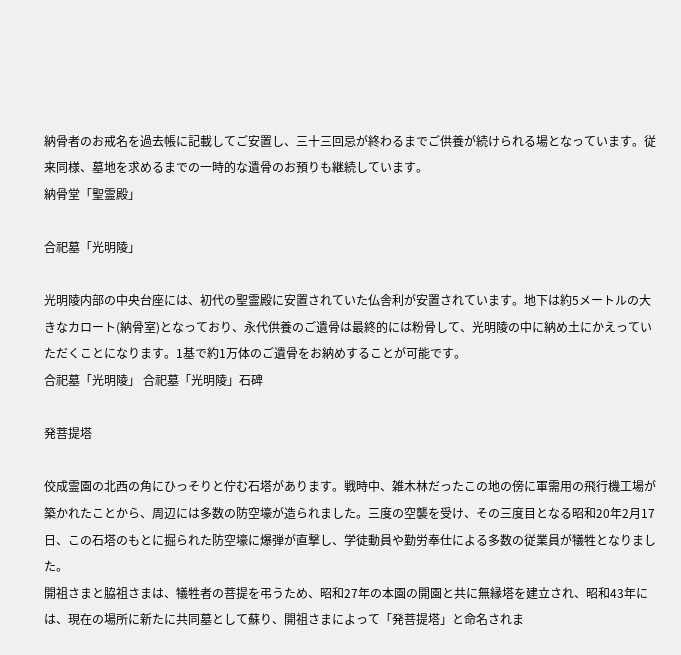納骨者のお戒名を過去帳に記載してご安置し、三十三回忌が終わるまでご供養が続けられる場となっています。従来同様、墓地を求めるまでの一時的な遺骨のお預りも継続しています。
納骨堂「聖霊殿」

合祀墓「光明陵」

光明陵内部の中央台座には、初代の聖霊殿に安置されていた仏舎利が安置されています。地下は約5メートルの大きなカロート(納骨室)となっており、永代供養のご遺骨は最終的には粉骨して、光明陵の中に納め土にかえっていただくことになります。1基で約1万体のご遺骨をお納めすることが可能です。
合祀墓「光明陵」 合祀墓「光明陵」石碑

発菩提塔

佼成霊園の北西の角にひっそりと佇む石塔があります。戦時中、雑木林だったこの地の傍に軍需用の飛行機工場が築かれたことから、周辺には多数の防空壕が造られました。三度の空襲を受け、その三度目となる昭和20年2月17日、この石塔のもとに掘られた防空壕に爆弾が直撃し、学徒動員や勤労奉仕による多数の従業員が犠牲となりました。
開祖さまと脇祖さまは、犠牲者の菩提を弔うため、昭和27年の本園の開園と共に無縁塔を建立され、昭和43年には、現在の場所に新たに共同墓として蘇り、開祖さまによって「発菩提塔」と命名されま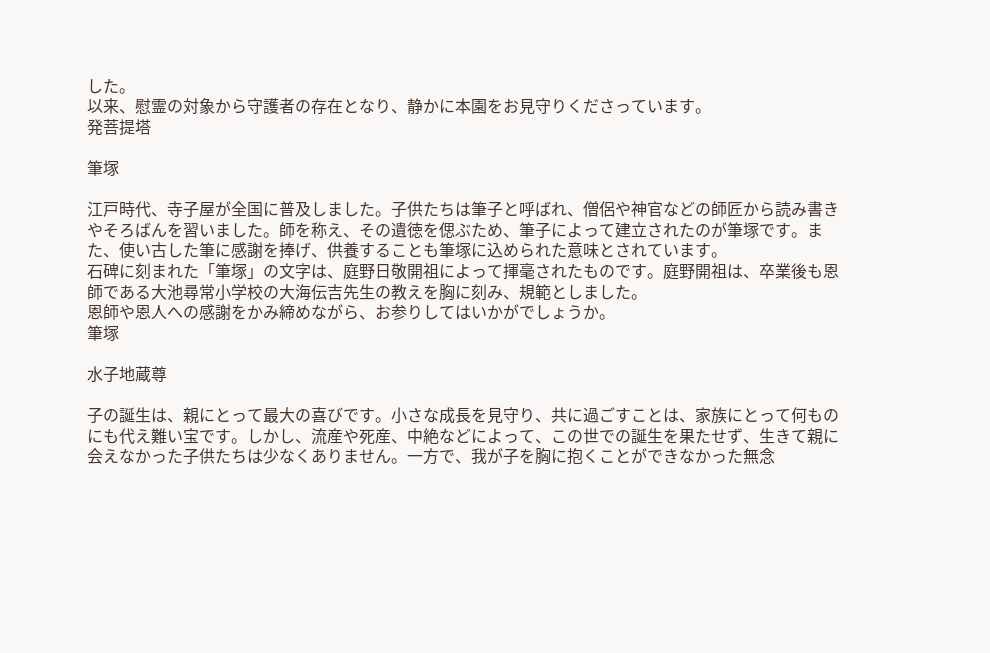した。
以来、慰霊の対象から守護者の存在となり、静かに本園をお見守りくださっています。
発菩提塔

筆塚

江戸時代、寺子屋が全国に普及しました。子供たちは筆子と呼ばれ、僧侶や神官などの師匠から読み書きやそろばんを習いました。師を称え、その遺徳を偲ぶため、筆子によって建立されたのが筆塚です。また、使い古した筆に感謝を捧げ、供養することも筆塚に込められた意味とされています。
石碑に刻まれた「筆塚」の文字は、庭野日敬開祖によって揮毫されたものです。庭野開祖は、卒業後も恩師である大池尋常小学校の大海伝吉先生の教えを胸に刻み、規範としました。
恩師や恩人への感謝をかみ締めながら、お参りしてはいかがでしょうか。
筆塚

水子地蔵尊

子の誕生は、親にとって最大の喜びです。小さな成長を見守り、共に過ごすことは、家族にとって何ものにも代え難い宝です。しかし、流産や死産、中絶などによって、この世での誕生を果たせず、生きて親に会えなかった子供たちは少なくありません。一方で、我が子を胸に抱くことができなかった無念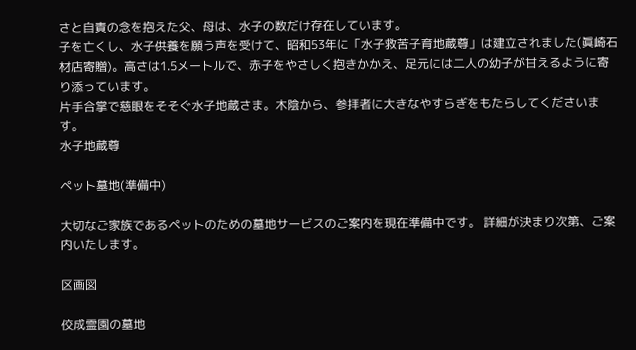さと自責の念を抱えた父、母は、水子の数だけ存在しています。
子を亡くし、水子供養を願う声を受けて、昭和53年に「水子救苦子育地蔵尊」は建立されました(眞崎石材店寄贈)。高さは1.5メートルで、赤子をやさしく抱きかかえ、足元には二人の幼子が甘えるように寄り添っています。
片手合掌で慈眼をそそぐ水子地蔵さま。木陰から、参拝者に大きなやすらぎをもたらしてくださいます。
水子地蔵尊

ペット墓地(準備中)

大切なご家族であるペットのための墓地サービスのご案内を現在準備中です。 詳細が決まり次第、ご案内いたします。

区画図

佼成霊園の墓地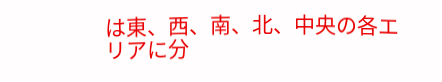は東、西、南、北、中央の各エリアに分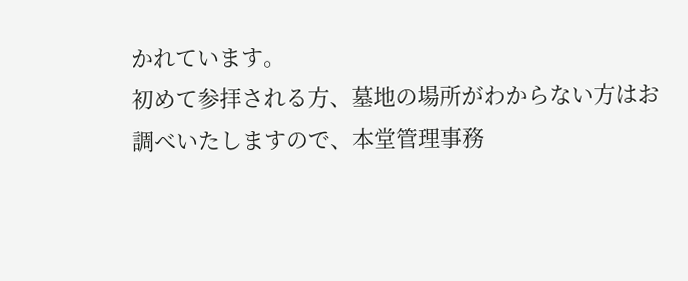かれています。
初めて参拝される方、墓地の場所がわからない方はお調べいたしますので、本堂管理事務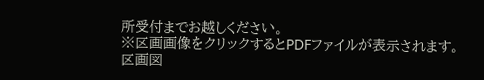所受付までお越しください。
※区画画像をクリックするとPDFファイルが表示されます。
区画図